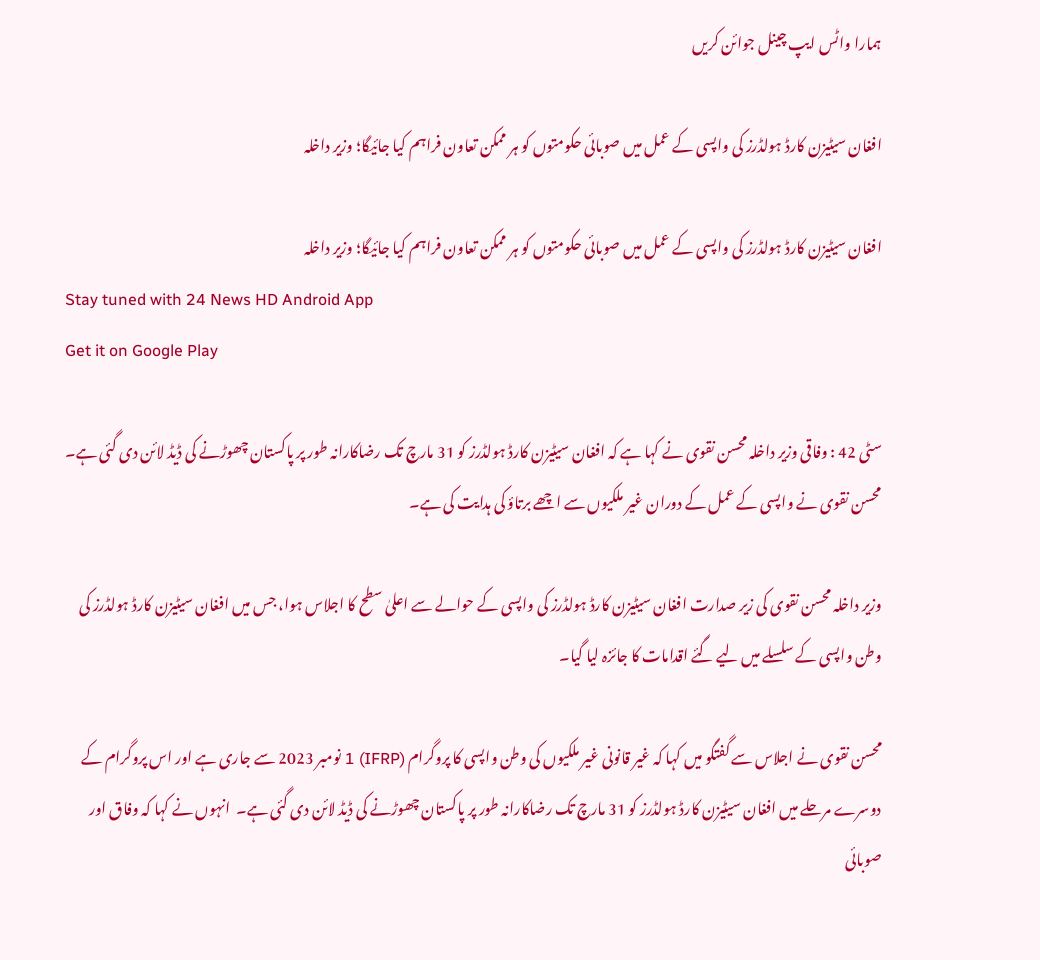ہمارا واٹس ایپ چینل جوائن کریں

افغان سیٹیزن کارڈ ہولڈرز کی واپسی کے عمل میں صوبائی حکومتوں کو ہر ممکن تعاون فراہم کیا جائیگا؛ وزیر داخلہ

افغان سیٹیزن کارڈ ہولڈرز کی واپسی کے عمل میں صوبائی حکومتوں کو ہر ممکن تعاون فراہم کیا جائیگا؛ وزیر داخلہ
Stay tuned with 24 News HD Android App
Get it on Google Play

سٹی 42 : وفاقی وزیر داخلہ محسن نقوی نے کہا ہے کہ افغان سیٹیزن کارڈ ہولڈرز کو 31 مارچ تک رضاکارانہ طور پر پاکستان چھوڑنے کی ڈیڈ لائن دی گئی ہے۔ محسن نقوی نے واپسی کے عمل کے دوران غیر ملکیوں سے اچھے برتاؤ کی ہدایت کی ہے۔

وزیر داخلہ محسن نقوی کی زیر صدارت افغان سیٹیزن کارڈ ہولڈرز کی واپسی کے حوالے سے اعلیٰ سطح کا اجلاس ہوا، جس میں افغان سیٹیزن کارڈ ہولڈرز کی وطن واپسی کے سلسلے میں لیے گئے اقدامات کا جائزہ لیا گیا۔

محسن نقوی نے اجلاس سے گفتگو میں کہا کہ غیر قانونی غیر ملکیوں کی وطن واپسی کا پروگرام (IFRP) 1 نومبر 2023 سے جاری ہے اور اس پروگرام کے دوسرے مرحلے میں افغان سیٹیزن کارڈ ہولڈرز کو 31 مارچ تک رضاکارانہ طور پر پاکستان چھوڑنے کی ڈیڈ لائن دی گئی ہے۔  انہوں نے کہا کہ وفاق اور صوبائی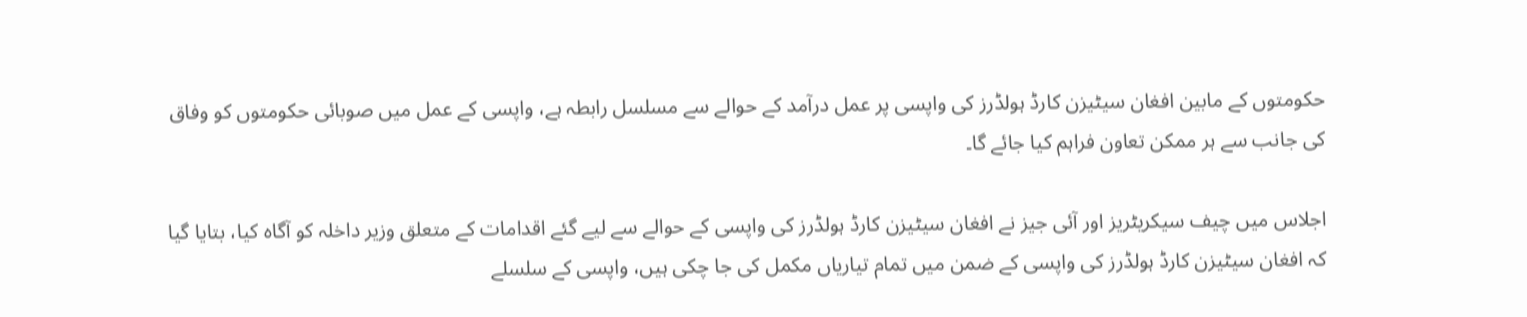حکومتوں کے مابین افغان سیٹیزن کارڈ ہولڈرز کی واپسی پر عمل درآمد کے حوالے سے مسلسل رابطہ ہے، واپسی کے عمل میں صوبائی حکومتوں کو وفاق کی جانب سے ہر ممکن تعاون فراہم کیا جائے گا۔

اجلاس میں چیف سیکریٹریز اور آئی جیز نے افغان سیٹیزن کارڈ ہولڈرز کی واپسی کے حوالے سے لیے گئے اقدامات کے متعلق وزیر داخلہ کو آگاہ کیا، بتایا گیا کہ افغان سیٹیزن کارڈ ہولڈرز کی واپسی کے ضمن میں تمام تیاریاں مکمل کی جا چکی ہیں، واپسی کے سلسلے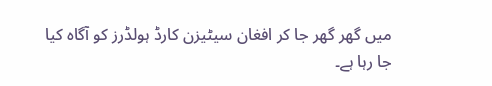میں گھر گھر جا کر افغان سیٹیزن کارڈ ہولڈرز کو آگاہ کیا جا رہا ہے۔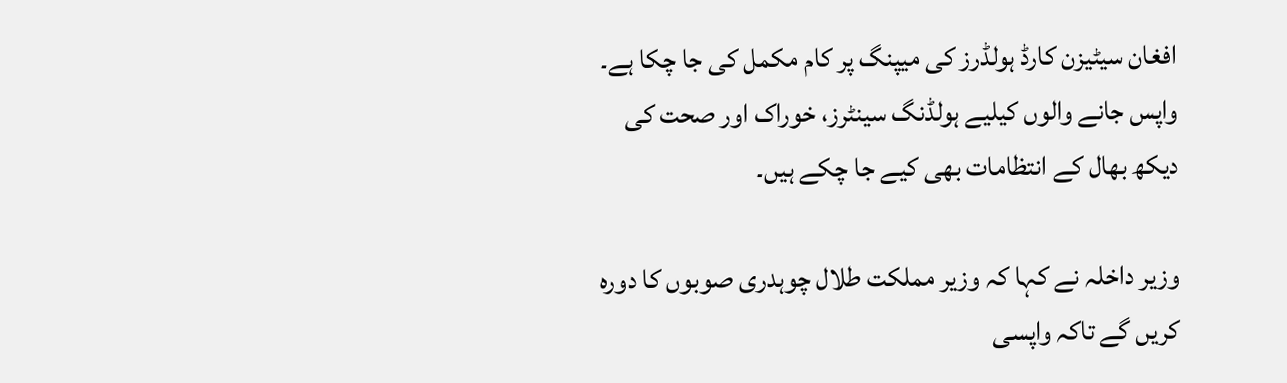افغان سیٹیزن کارڈ ہولڈرز کی میپنگ پر کام مکمل کی جا چکا ہے۔ واپس جانے والوں کیلیے ہولڈنگ سینٹرز، خوراک اور صحت کی دیکھ بھال کے انتظامات بھی کیے جا چکے ہیں۔

وزیر داخلہ نے کہا کہ وزیر مملکت طلال چوہدری صوبوں کا دورہ  کریں گے تاکہ واپسی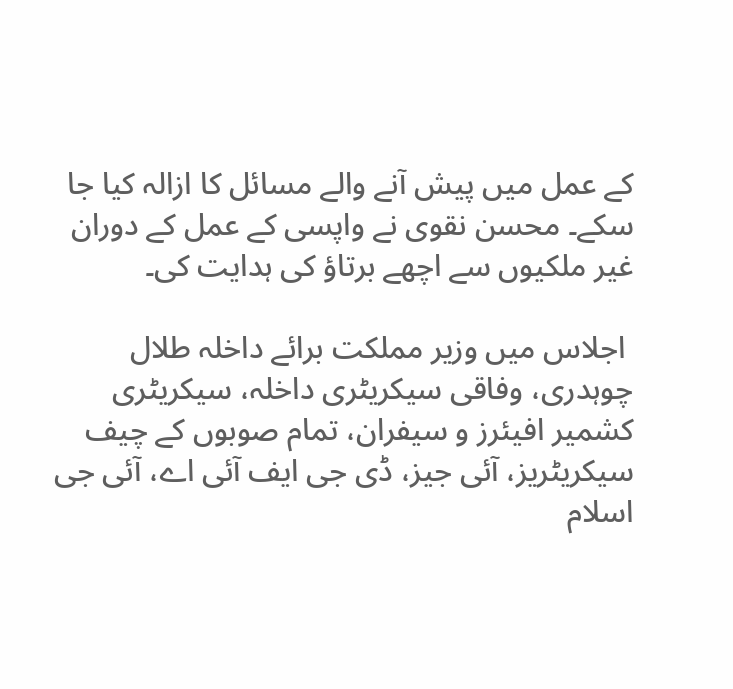کے عمل میں پیش آنے والے مسائل کا ازالہ کیا جا سکے۔ محسن نقوی نے واپسی کے عمل کے دوران غیر ملکیوں سے اچھے برتاؤ کی ہدایت کی۔

 اجلاس میں وزیر مملکت برائے داخلہ طلال چوہدری، وفاقی سیکریٹری داخلہ، سیکریٹری کشمیر افیئرز و سیفران، تمام صوبوں کے چیف سیکریٹریز، آئی جیز، ڈی جی ایف آئی اے، آئی جی اسلام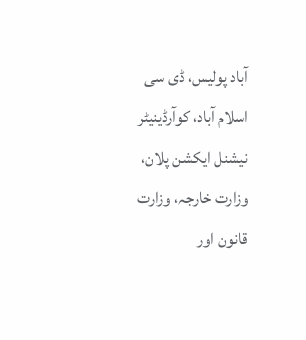آباد پولیس، ڈی سی اسلام آباد، کوآرڈینیٹر نیشنل ایکشن پلان، وزارت خارجہ، وزارت قانون اور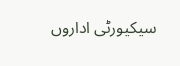سیکیورٹی اداروں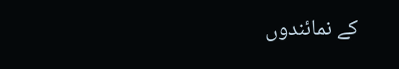کے نمائندوں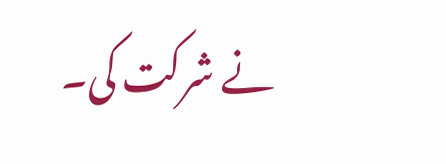نے شرکت کی۔